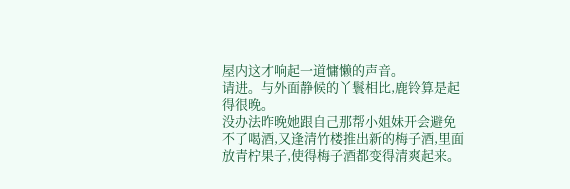屋内这才响起一道慵懒的声音。
请进。与外面静候的丫鬟相比,鹿铃算是起得很晚。
没办法昨晚她跟自己那帮小姐妹开会避免不了喝酒,又逢清竹楼推出新的梅子酒,里面放青柠果子,使得梅子酒都变得清爽起来。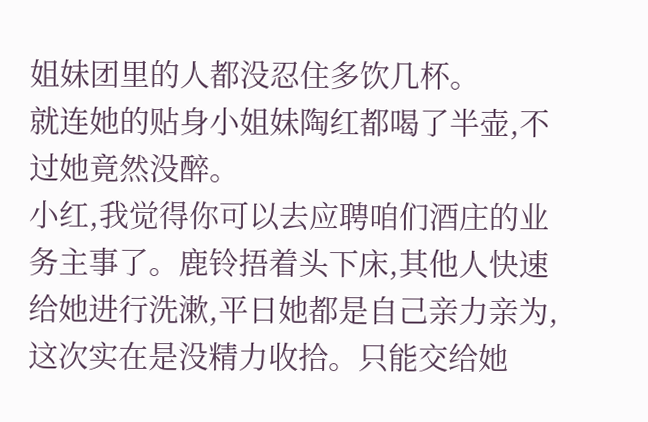姐妹团里的人都没忍住多饮几杯。
就连她的贴身小姐妹陶红都喝了半壶,不过她竟然没醉。
小红,我觉得你可以去应聘咱们酒庄的业务主事了。鹿铃捂着头下床,其他人快速给她进行洗漱,平日她都是自己亲力亲为,这次实在是没精力收拾。只能交给她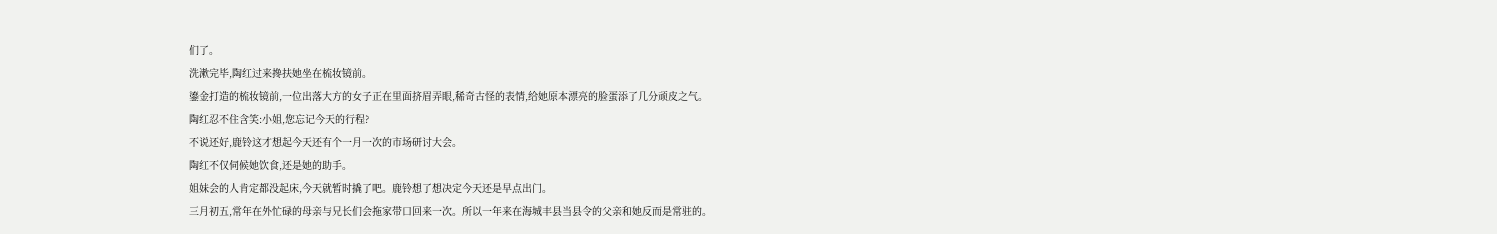们了。
洗漱完毕,陶红过来搀扶她坐在梳妆镜前。
鎏金打造的梳妆镜前,一位出落大方的女子正在里面挤眉弄眼,稀奇古怪的表情,给她原本漂亮的脸蛋添了几分顽皮之气。
陶红忍不住含笑:小姐,您忘记今天的行程?
不说还好,鹿铃这才想起今天还有个一月一次的市场研讨大会。
陶红不仅伺候她饮食,还是她的助手。
姐妹会的人肯定都没起床,今天就暂时撬了吧。鹿铃想了想决定今天还是早点出门。
三月初五,常年在外忙碌的母亲与兄长们会拖家带口回来一次。所以一年来在海城丰县当县令的父亲和她反而是常驻的。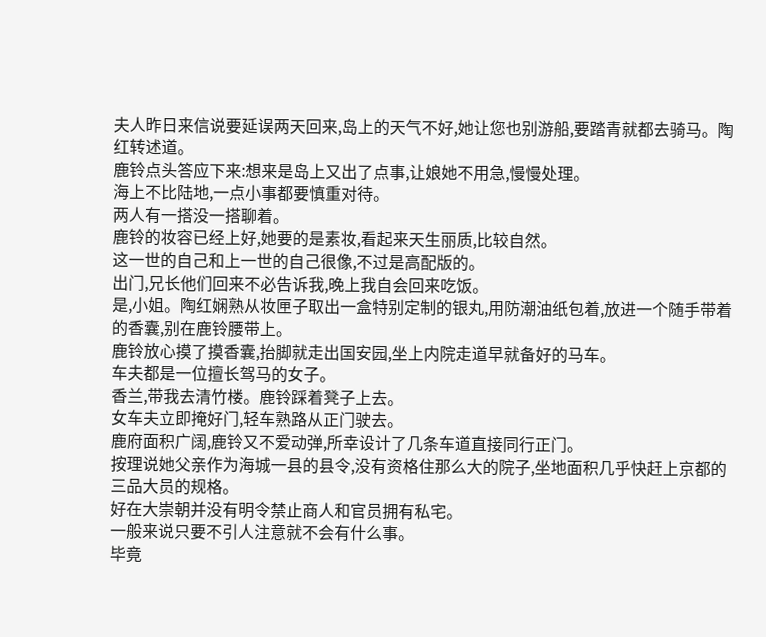夫人昨日来信说要延误两天回来,岛上的天气不好,她让您也别游船,要踏青就都去骑马。陶红转述道。
鹿铃点头答应下来:想来是岛上又出了点事,让娘她不用急,慢慢处理。
海上不比陆地,一点小事都要慎重对待。
两人有一搭没一搭聊着。
鹿铃的妆容已经上好,她要的是素妆,看起来天生丽质,比较自然。
这一世的自己和上一世的自己很像,不过是高配版的。
出门,兄长他们回来不必告诉我,晚上我自会回来吃饭。
是,小姐。陶红娴熟从妆匣子取出一盒特别定制的银丸,用防潮油纸包着,放进一个随手带着的香囊,别在鹿铃腰带上。
鹿铃放心摸了摸香囊,抬脚就走出国安园,坐上内院走道早就备好的马车。
车夫都是一位擅长驾马的女子。
香兰,带我去清竹楼。鹿铃踩着凳子上去。
女车夫立即掩好门,轻车熟路从正门驶去。
鹿府面积广阔,鹿铃又不爱动弹,所幸设计了几条车道直接同行正门。
按理说她父亲作为海城一县的县令,没有资格住那么大的院子,坐地面积几乎快赶上京都的三品大员的规格。
好在大崇朝并没有明令禁止商人和官员拥有私宅。
一般来说只要不引人注意就不会有什么事。
毕竟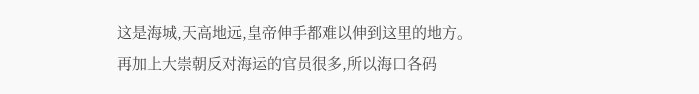这是海城,天高地远,皇帝伸手都难以伸到这里的地方。
再加上大崇朝反对海运的官员很多,所以海口各码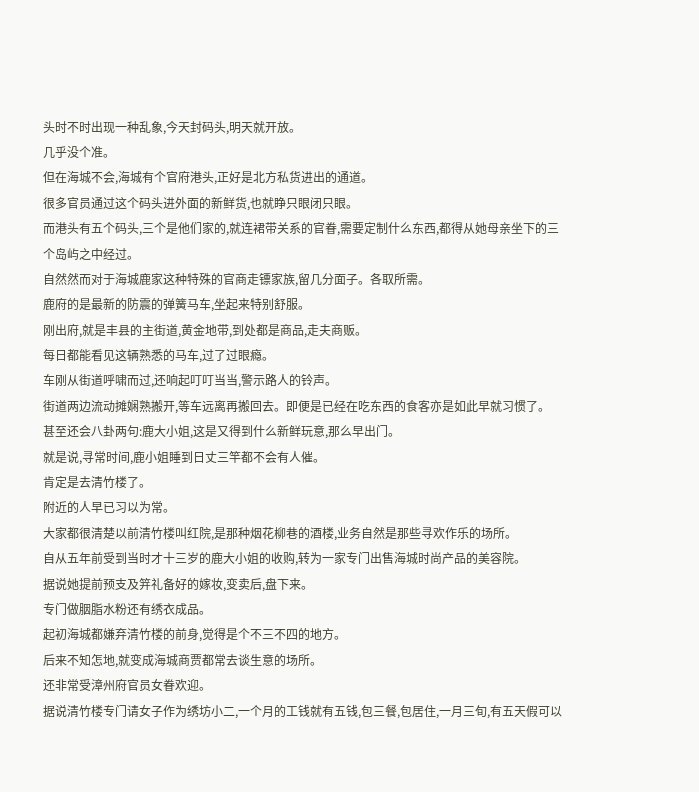头时不时出现一种乱象,今天封码头,明天就开放。
几乎没个准。
但在海城不会,海城有个官府港头,正好是北方私货进出的通道。
很多官员通过这个码头进外面的新鲜货,也就睁只眼闭只眼。
而港头有五个码头,三个是他们家的,就连裙带关系的官眷,需要定制什么东西,都得从她母亲坐下的三个岛屿之中经过。
自然然而对于海城鹿家这种特殊的官商走镖家族,留几分面子。各取所需。
鹿府的是最新的防震的弹簧马车,坐起来特别舒服。
刚出府,就是丰县的主街道,黄金地带,到处都是商品,走夫商贩。
每日都能看见这辆熟悉的马车,过了过眼瘾。
车刚从街道呼啸而过,还响起叮叮当当,警示路人的铃声。
街道两边流动摊娴熟搬开,等车远离再搬回去。即便是已经在吃东西的食客亦是如此早就习惯了。
甚至还会八卦两句:鹿大小姐,这是又得到什么新鲜玩意,那么早出门。
就是说,寻常时间,鹿小姐睡到日丈三竿都不会有人催。
肯定是去清竹楼了。
附近的人早已习以为常。
大家都很清楚以前清竹楼叫红院,是那种烟花柳巷的酒楼,业务自然是那些寻欢作乐的场所。
自从五年前受到当时才十三岁的鹿大小姐的收购,转为一家专门出售海城时尚产品的美容院。
据说她提前预支及笄礼备好的嫁妆,变卖后,盘下来。
专门做胭脂水粉还有绣衣成品。
起初海城都嫌弃清竹楼的前身,觉得是个不三不四的地方。
后来不知怎地,就变成海城商贾都常去谈生意的场所。
还非常受漳州府官员女眷欢迎。
据说清竹楼专门请女子作为绣坊小二,一个月的工钱就有五钱,包三餐,包居住,一月三旬,有五天假可以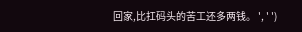回家,比扛码头的苦工还多两钱。 ', ' ')